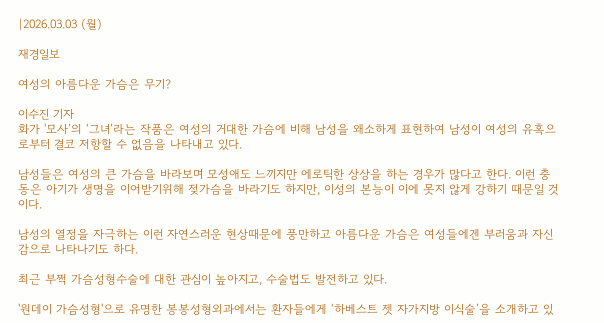|2026.03.03 (월)

재경일보

여성의 아름다운 가슴은 무기?

이수진 기자
화가 '모사’의 ‘그녀’라는 작품은 여성의 거대한 가슴에 비해 남성을 왜소하게 표현하여 남성이 여성의 유혹으로부터 결코 저항할 수 없음을 나타내고 있다.

남성들은 여성의 큰 가슴을 바라보며 모성애도 느끼지만 에로틱한 상상을 하는 경우가 많다고 한다. 이런 충동은 아기가 생명을 이어받기위해 젖가슴을 바라기도 하지만, 이성의 본능이 이에 못지 않게 강하기 때문일 것이다.

남성의 열정을 자극하는 이런 자연스러운 현상때문에 풍만하고 아름다운 가슴은 여성들에겐 부러움과 자신감으로 나타나기도 하다.

최근 부쩍 가슴성형수술에 대한 관심이 높아지고, 수술법도 발전하고 있다.

'원데이 가슴성형'으로 유명한 봉봉성형외과에서는 환자들에게 ‘하베스트 젯 자가지방 이식술’을 소개하고 있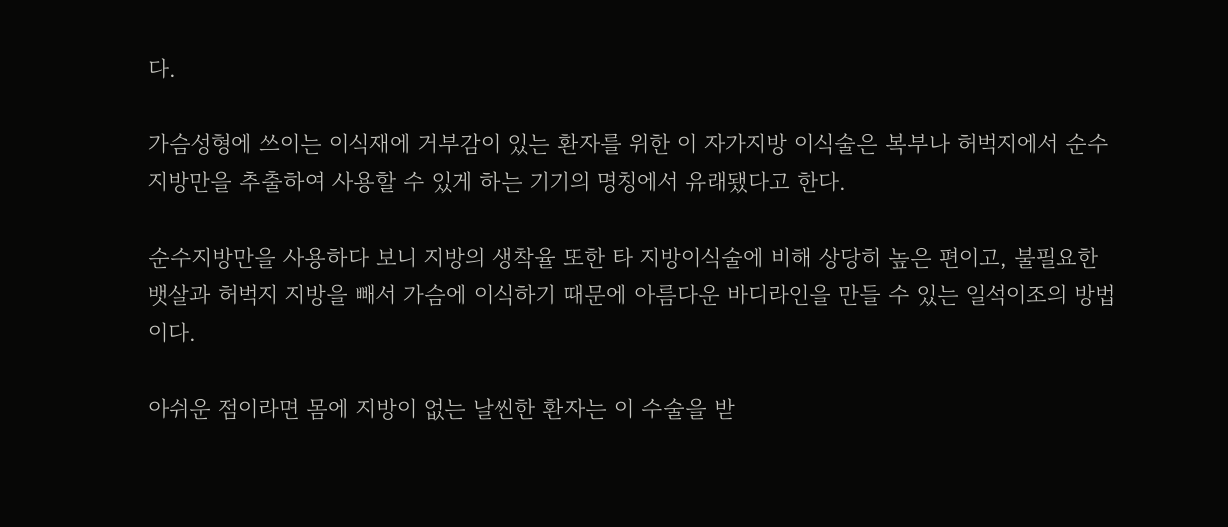다.

가슴성형에 쓰이는 이식재에 거부감이 있는 환자를 위한 이 자가지방 이식술은 복부나 허벅지에서 순수지방만을 추출하여 사용할 수 있게 하는 기기의 명칭에서 유래됐다고 한다.

순수지방만을 사용하다 보니 지방의 생착율 또한 타 지방이식술에 비해 상당히 높은 편이고, 불필요한 뱃살과 허벅지 지방을 빼서 가슴에 이식하기 때문에 아름다운 바디라인을 만들 수 있는 일석이조의 방법이다.

아쉬운 점이라면 몸에 지방이 없는 날씬한 환자는 이 수술을 받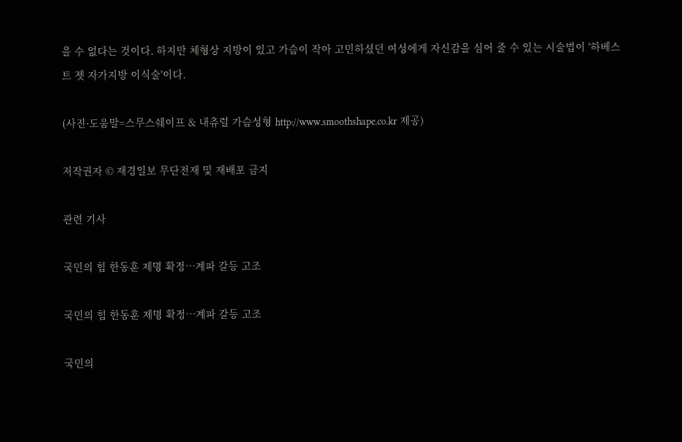을 수 없다는 것이다. 하지만 체형상 지방이 있고 가슴이 작아 고민하셨던 여성에게 자신감을 심어 줄 수 있는 시술법이 '하베스트 젯 자가지방 이식술'이다.

(사진·도움말=스무스쉐이프 & 내츄럴 가슴성형 http://www.smoothshape.co.kr 제공)

저작권자 © 재경일보 무단전재 및 재배포 금지

관련 기사

국민의 힘 한동훈 제명 확정…계파 갈등 고조

국민의 힘 한동훈 제명 확정…계파 갈등 고조

국민의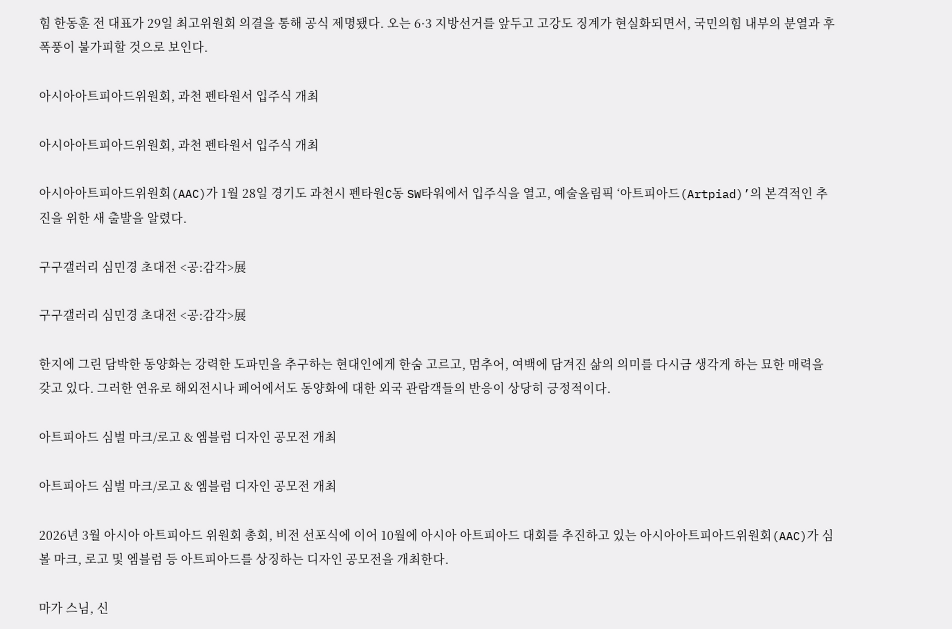힘 한동훈 전 대표가 29일 최고위원회 의결을 통해 공식 제명됐다. 오는 6·3 지방선거를 앞두고 고강도 징계가 현실화되면서, 국민의힘 내부의 분열과 후폭풍이 불가피할 것으로 보인다.

아시아아트피아드위원회, 과천 펜타원서 입주식 개최

아시아아트피아드위원회, 과천 펜타원서 입주식 개최

아시아아트피아드위원회(AAC)가 1월 28일 경기도 과천시 펜타원C동 SW타워에서 입주식을 열고, 예술올림픽 ‘아트피아드(Artpiad)’의 본격적인 추진을 위한 새 출발을 알렸다.

구구갤러리 심민경 초대전 <공:감각>展

구구갤러리 심민경 초대전 <공:감각>展

한지에 그린 담박한 동양화는 강력한 도파민을 추구하는 현대인에게 한숨 고르고, 멈추어, 여백에 담겨진 삶의 의미를 다시금 생각게 하는 묘한 매력을 갖고 있다. 그러한 연유로 해외전시나 페어에서도 동양화에 대한 외국 관람객들의 반응이 상당히 긍정적이다.

아트피아드 심벌 마크/로고 & 엠블럼 디자인 공모전 개최

아트피아드 심벌 마크/로고 & 엠블럼 디자인 공모전 개최

2026년 3월 아시아 아트피아드 위원회 총회, 비전 선포식에 이어 10월에 아시아 아트피아드 대회를 추진하고 있는 아시아아트피아드위원회(AAC)가 심볼 마크, 로고 및 엠블럼 등 아트피아드를 상징하는 디자인 공모전을 개최한다.

마가 스님, 신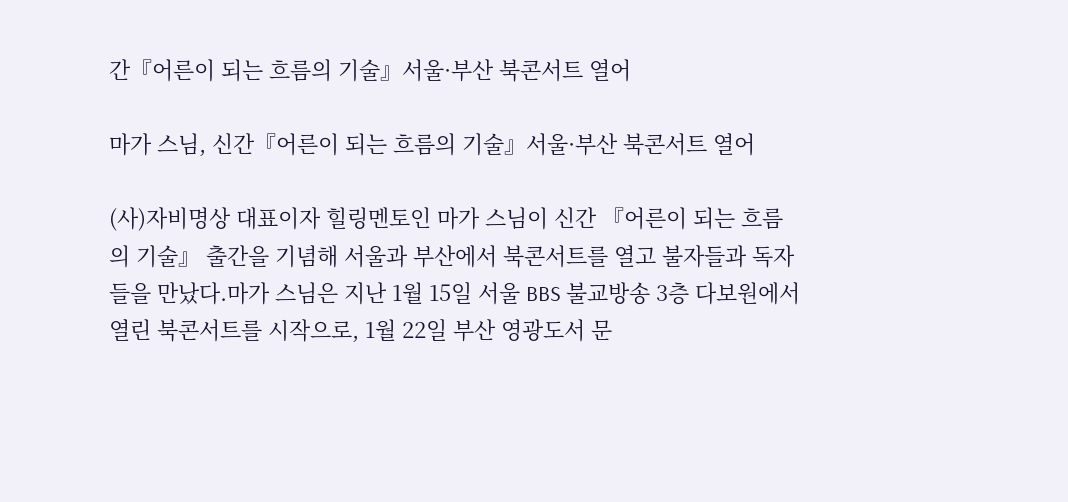간『어른이 되는 흐름의 기술』서울·부산 북콘서트 열어

마가 스님, 신간『어른이 되는 흐름의 기술』서울·부산 북콘서트 열어

(사)자비명상 대표이자 힐링멘토인 마가 스님이 신간 『어른이 되는 흐름의 기술』 출간을 기념해 서울과 부산에서 북콘서트를 열고 불자들과 독자들을 만났다.마가 스님은 지난 1월 15일 서울 BBS 불교방송 3층 다보원에서 열린 북콘서트를 시작으로, 1월 22일 부산 영광도서 문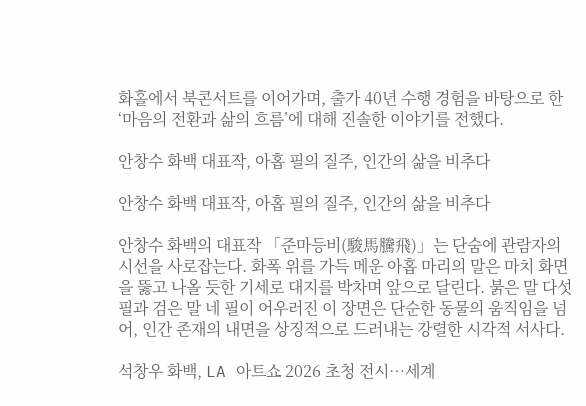화홀에서 북콘서트를 이어가며, 출가 40년 수행 경험을 바탕으로 한 ‘마음의 전환과 삶의 흐름’에 대해 진솔한 이야기를 전했다.

안창수 화백 대표작, 아홉 필의 질주, 인간의 삶을 비추다

안창수 화백 대표작, 아홉 필의 질주, 인간의 삶을 비추다

안창수 화백의 대표작 「준마등비(駿馬騰飛)」는 단숨에 관람자의 시선을 사로잡는다. 화폭 위를 가득 메운 아홉 마리의 말은 마치 화면을 뚫고 나올 듯한 기세로 대지를 박차며 앞으로 달린다. 붉은 말 다섯 필과 검은 말 네 필이 어우러진 이 장면은 단순한 동물의 움직임을 넘어, 인간 존재의 내면을 상징적으로 드러내는 강렬한 시각적 서사다.

석창우 화백, LA 아트쇼 2026 초청 전시…세계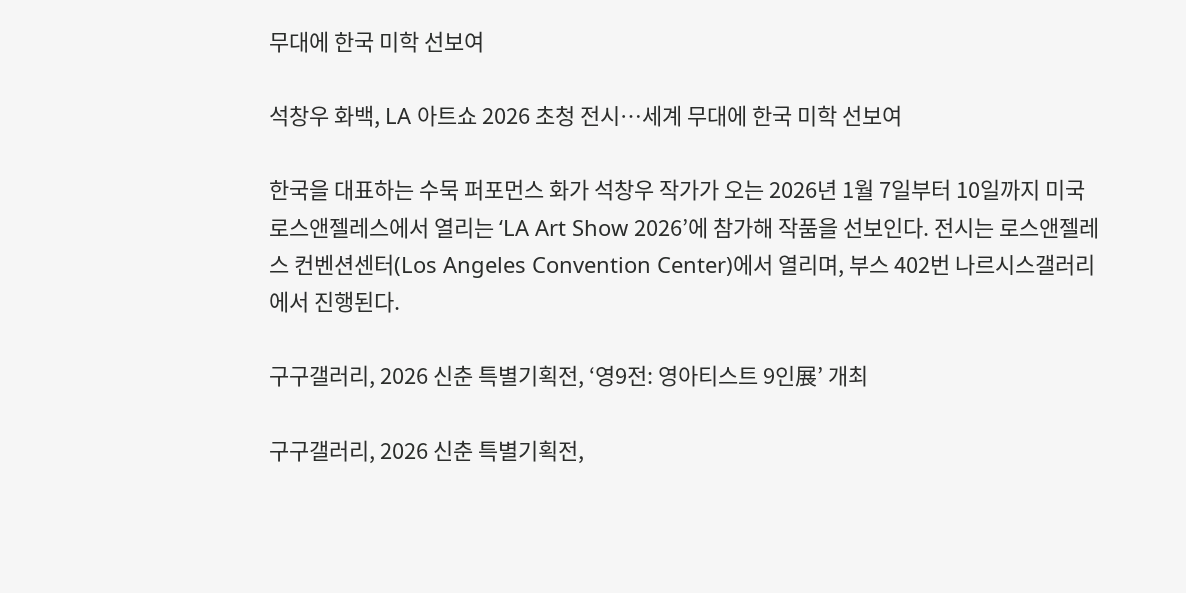무대에 한국 미학 선보여

석창우 화백, LA 아트쇼 2026 초청 전시…세계 무대에 한국 미학 선보여

한국을 대표하는 수묵 퍼포먼스 화가 석창우 작가가 오는 2026년 1월 7일부터 10일까지 미국 로스앤젤레스에서 열리는 ‘LA Art Show 2026’에 참가해 작품을 선보인다. 전시는 로스앤젤레스 컨벤션센터(Los Angeles Convention Center)에서 열리며, 부스 402번 나르시스갤러리에서 진행된다.

구구갤러리, 2026 신춘 특별기획전, ‘영9전: 영아티스트 9인展’ 개최

구구갤러리, 2026 신춘 특별기획전,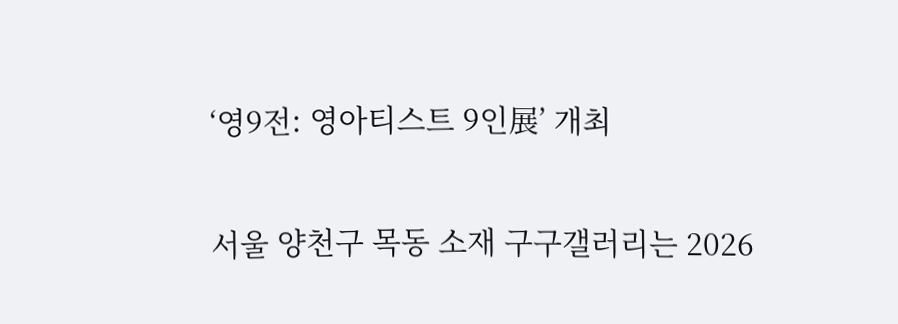‘영9전: 영아티스트 9인展’ 개최

서울 양천구 목동 소재 구구갤러리는 2026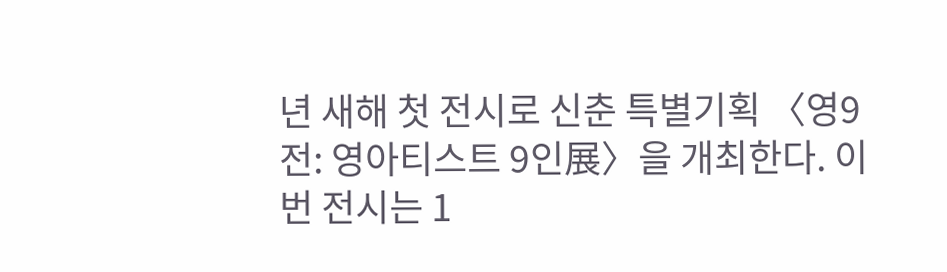년 새해 첫 전시로 신춘 특별기획 〈영9전: 영아티스트 9인展〉을 개최한다. 이번 전시는 1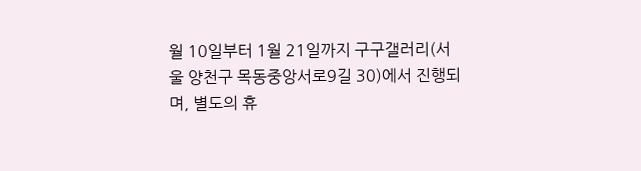월 10일부터 1월 21일까지 구구갤러리(서울 양천구 목동중앙서로9길 30)에서 진행되며, 별도의 휴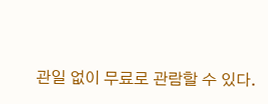관일 없이 무료로 관람할 수 있다.